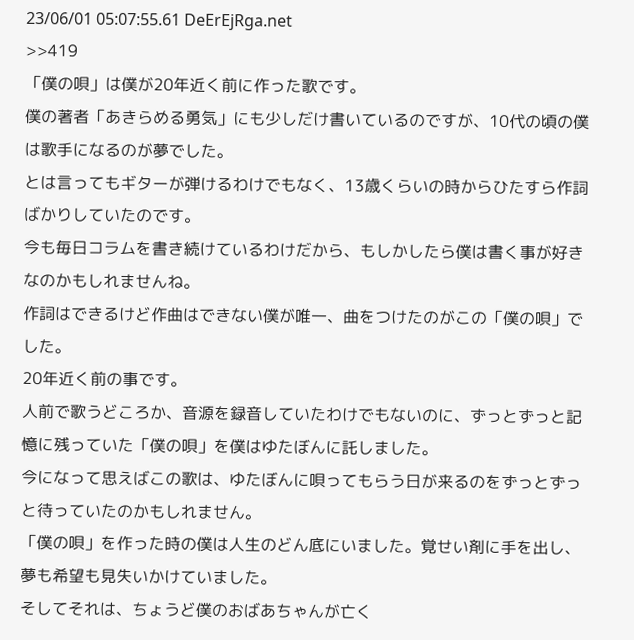23/06/01 05:07:55.61 DeErEjRga.net
>>419
「僕の唄」は僕が20年近く前に作った歌です。
僕の著者「あきらめる勇気」にも少しだけ書いているのですが、10代の頃の僕は歌手になるのが夢でした。
とは言ってもギターが弾けるわけでもなく、13歳くらいの時からひたすら作詞ばかりしていたのです。
今も毎日コラムを書き続けているわけだから、もしかしたら僕は書く事が好きなのかもしれませんね。
作詞はできるけど作曲はできない僕が唯一、曲をつけたのがこの「僕の唄」でした。
20年近く前の事です。
人前で歌うどころか、音源を録音していたわけでもないのに、ずっとずっと記憶に残っていた「僕の唄」を僕はゆたぼんに託しました。
今になって思えばこの歌は、ゆたぼんに唄ってもらう日が来るのをずっとずっと待っていたのかもしれません。
「僕の唄」を作った時の僕は人生のどん底にいました。覚せい剤に手を出し、夢も希望も見失いかけていました。
そしてそれは、ちょうど僕のおばあちゃんが亡く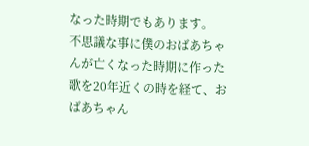なった時期でもあります。
不思議な事に僕のおばあちゃんが亡くなった時期に作った歌を20年近くの時を経て、おばあちゃん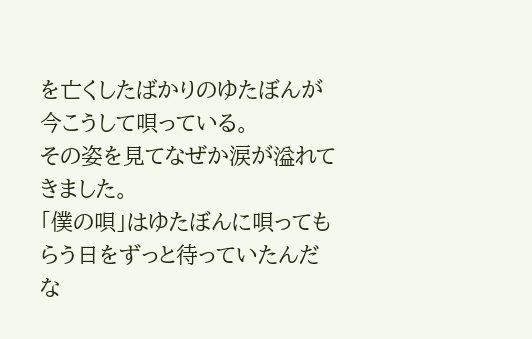を亡くしたばかりのゆたぼんが今こうして唄っている。
その姿を見てなぜか涙が溢れてきました。
「僕の唄」はゆたぼんに唄ってもらう日をずっと待っていたんだな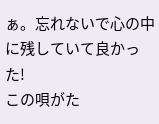ぁ。忘れないで心の中に残していて良かった!
この唄がた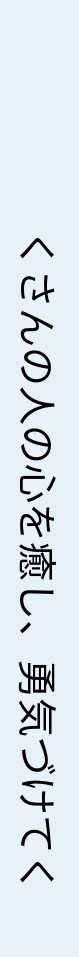くさんの人の心を癒し、勇気づけてく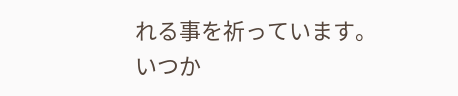れる事を祈っています。
いつか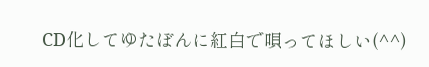CD化してゆたぼんに紅白で唄ってほしい(^^)